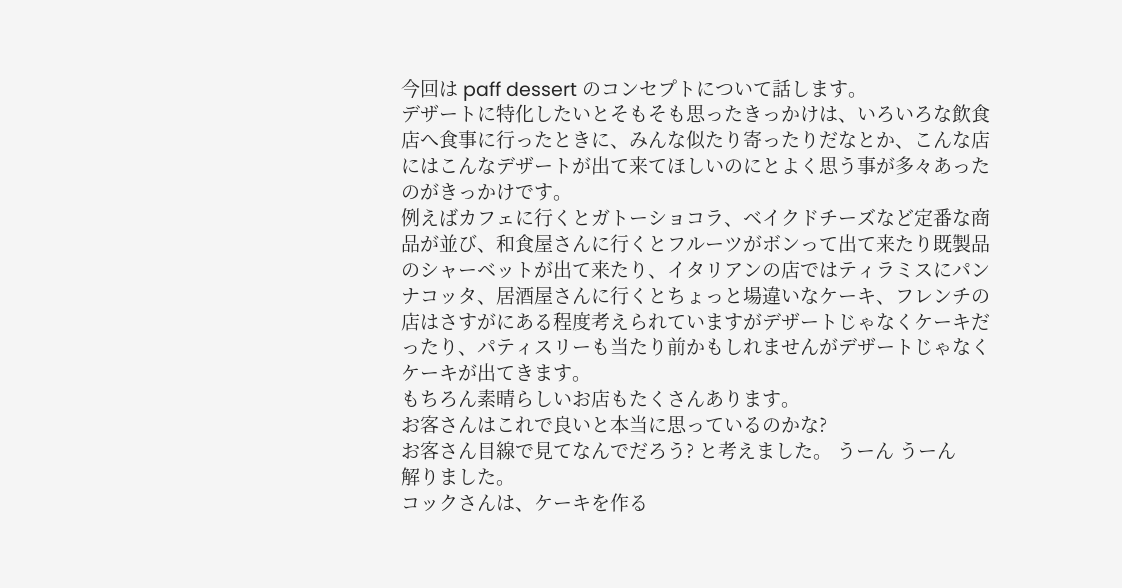今回は paff dessert のコンセプトについて話します。
デザートに特化したいとそもそも思ったきっかけは、いろいろな飲食店へ食事に行ったときに、みんな似たり寄ったりだなとか、こんな店にはこんなデザートが出て来てほしいのにとよく思う事が多々あったのがきっかけです。
例えばカフェに行くとガトーショコラ、ベイクドチーズなど定番な商品が並び、和食屋さんに行くとフルーツがボンって出て来たり既製品のシャーベットが出て来たり、イタリアンの店ではティラミスにパンナコッタ、居酒屋さんに行くとちょっと場違いなケーキ、フレンチの店はさすがにある程度考えられていますがデザートじゃなくケーキだったり、パティスリーも当たり前かもしれませんがデザートじゃなくケーキが出てきます。
もちろん素晴らしいお店もたくさんあります。
お客さんはこれで良いと本当に思っているのかな?
お客さん目線で見てなんでだろう? と考えました。 うーん うーん
解りました。
コックさんは、ケーキを作る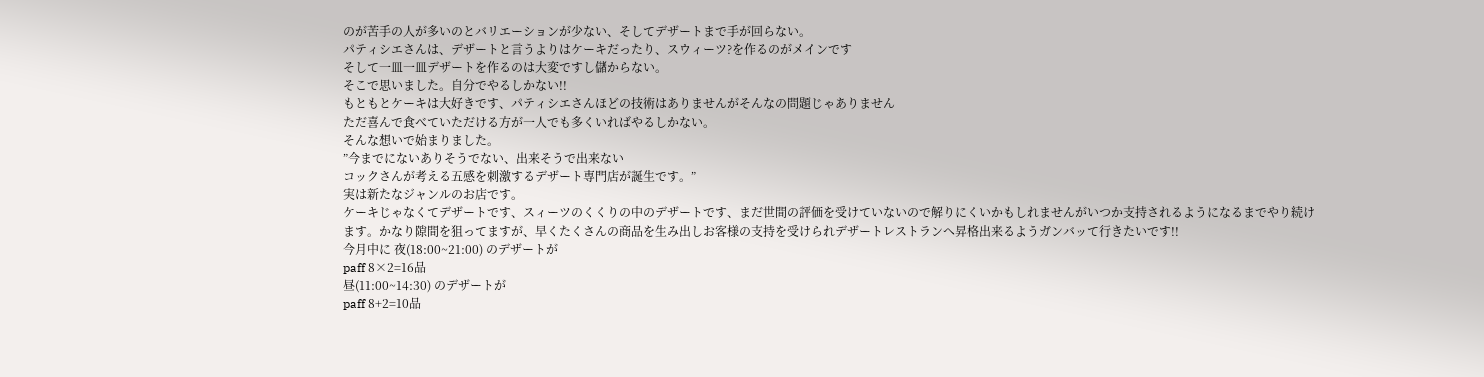のが苦手の人が多いのとバリエーションが少ない、そしてデザートまで手が回らない。
パティシエさんは、デザートと言うよりはケーキだったり、スウィーツ?を作るのがメインです
そして一皿一皿デザートを作るのは大変ですし儲からない。
そこで思いました。自分でやるしかない!!
もともとケーキは大好きです、パティシエさんほどの技術はありませんがそんなの問題じゃありません
ただ喜んで食べていただける方が一人でも多くいればやるしかない。
そんな想いで始まりました。
”今までにないありそうでない、出来そうで出来ない
コックさんが考える五感を刺激するデザート専門店が誕生です。”
実は新たなジャンルのお店です。
ケーキじゃなくてデザートです、スィーツのくくりの中のデザートです、まだ世間の評価を受けていないので解りにくいかもしれませんがいつか支持されるようになるまでやり続けます。かなり隙間を狙ってますが、早くたくさんの商品を生み出しお客様の支持を受けられデザートレストランへ昇格出来るようガンバッて行きたいです!!
今月中に 夜(18:00~21:00) のデザートが
paff 8×2=16品
昼(11:00~14:30) のデザートが
paff 8+2=10品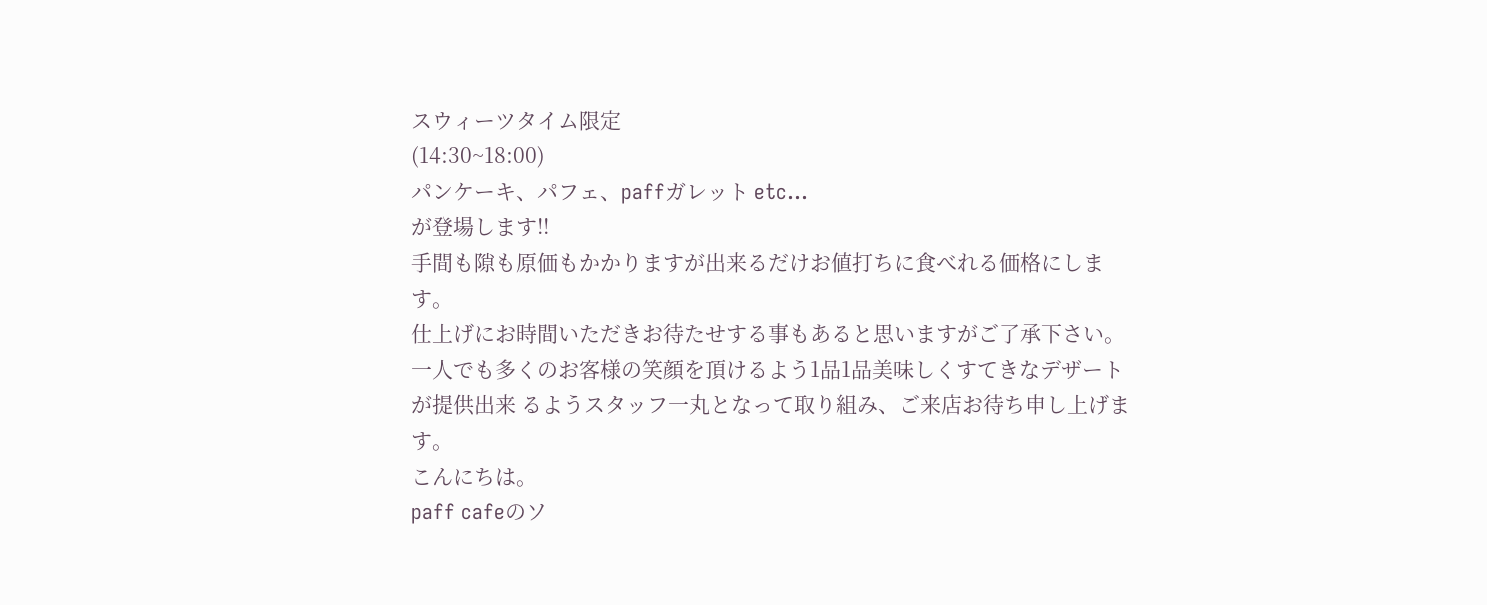スウィーツタイム限定
(14:30~18:00)
パンケーキ、パフェ、paffガレット etc...
が登場します!!
手間も隙も原価もかかりますが出来るだけお値打ちに食べれる価格にします。
仕上げにお時間いただきお待たせする事もあると思いますがご了承下さい。
一人でも多くのお客様の笑顔を頂けるよう1品1品美味しくすてきなデザートが提供出来 るようスタッフ一丸となって取り組み、ご来店お待ち申し上げます。
こんにちは。
paff cafeのソ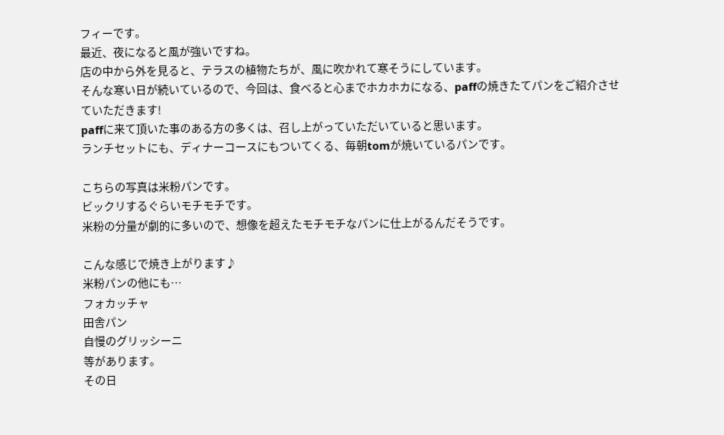フィーです。
最近、夜になると風が強いですね。
店の中から外を見ると、テラスの植物たちが、風に吹かれて寒そうにしています。
そんな寒い日が続いているので、今回は、食べると心までホカホカになる、paffの焼きたてパンをご紹介させていただきます!
paffに来て頂いた事のある方の多くは、召し上がっていただいていると思います。
ランチセットにも、ディナーコースにもついてくる、毎朝tomが焼いているパンです。

こちらの写真は米粉パンです。
ビックリするぐらいモチモチです。
米粉の分量が劇的に多いので、想像を超えたモチモチなパンに仕上がるんだそうです。

こんな感じで焼き上がります♪
米粉パンの他にも…
フォカッチャ
田舎パン
自慢のグリッシーニ
等があります。
その日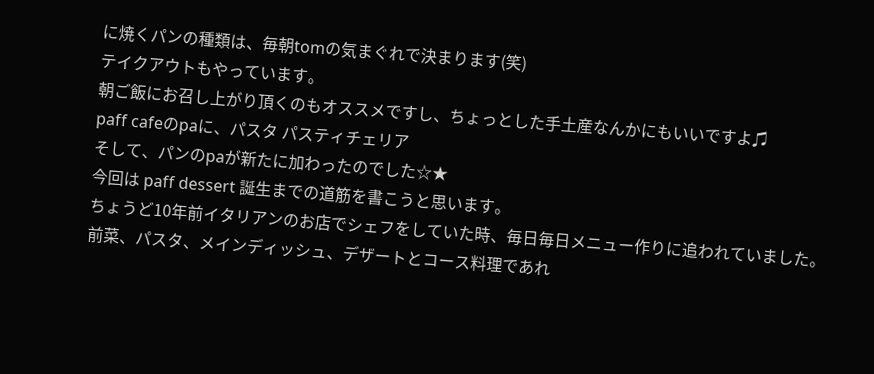に焼くパンの種類は、毎朝tomの気まぐれで決まります(笑)
テイクアウトもやっています。
朝ご飯にお召し上がり頂くのもオススメですし、ちょっとした手土産なんかにもいいですよ♫
paff cafeのpaに、パスタ パスティチェリア
そして、パンのpaが新たに加わったのでした☆★
今回は paff dessert 誕生までの道筋を書こうと思います。
ちょうど10年前イタリアンのお店でシェフをしていた時、毎日毎日メニュー作りに追われていました。
前菜、パスタ、メインディッシュ、デザートとコース料理であれ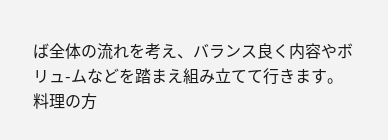ば全体の流れを考え、バランス良く内容やボリュ-ムなどを踏まえ組み立てて行きます。料理の方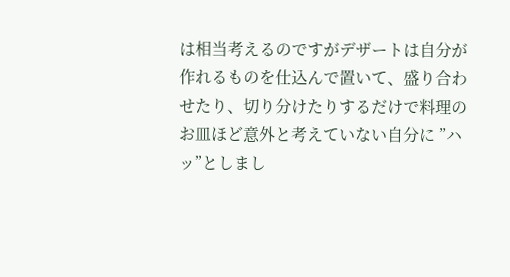は相当考えるのですがデザートは自分が作れるものを仕込んで置いて、盛り合わせたり、切り分けたりするだけで料理のお皿ほど意外と考えていない自分に ”ハッ”としまし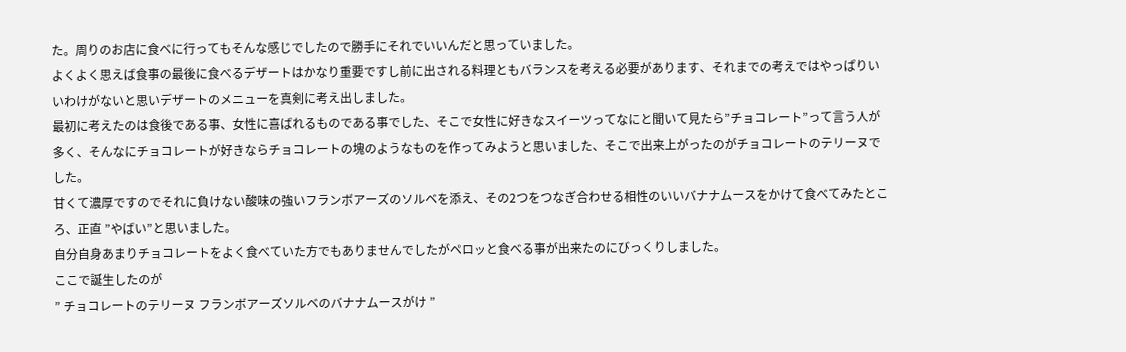た。周りのお店に食べに行ってもそんな感じでしたので勝手にそれでいいんだと思っていました。
よくよく思えば食事の最後に食べるデザートはかなり重要ですし前に出される料理ともバランスを考える必要があります、それまでの考えではやっぱりいいわけがないと思いデザートのメニューを真剣に考え出しました。
最初に考えたのは食後である事、女性に喜ばれるものである事でした、そこで女性に好きなスイーツってなにと聞いて見たら”チョコレート”って言う人が多く、そんなにチョコレートが好きならチョコレートの塊のようなものを作ってみようと思いました、そこで出来上がったのがチョコレートのテリーヌでした。
甘くて濃厚ですのでそれに負けない酸味の強いフランボアーズのソルベを添え、その2つをつなぎ合わせる相性のいいバナナムースをかけて食べてみたところ、正直 ”やばい”と思いました。
自分自身あまりチョコレートをよく食べていた方でもありませんでしたがペロッと食べる事が出来たのにびっくりしました。
ここで誕生したのが
” チョコレートのテリーヌ フランボアーズソルベのバナナムースがけ ”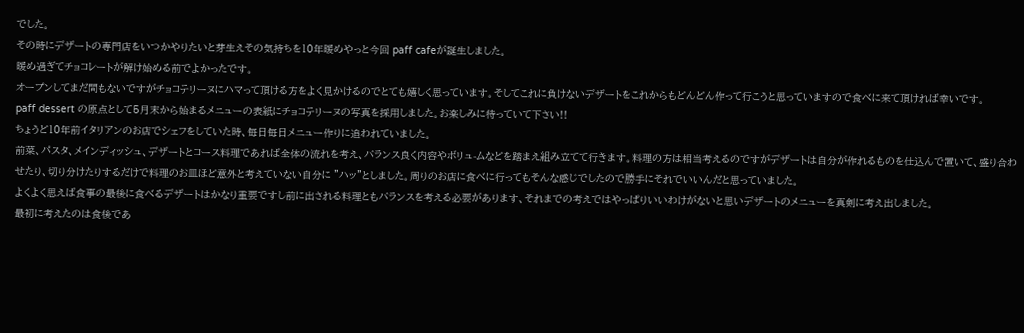でした。
その時にデザートの専門店をいつかやりたいと芽生えその気持ちを10年暖めやっと今回 paff cafeが誕生しました。
暖め過ぎてチョコレートが解け始める前でよかったです。
オープンしてまだ間もないですがチョコテリーヌにハマって頂ける方をよく見かけるのでとても嬉しく思っています。そしてこれに負けないデザートをこれからもどんどん作って行こうと思っていますので食べに来て頂ければ幸いです。
paff dessert の原点として5月末から始まるメニューの表紙にチョコテリーヌの写真を採用しました。お楽しみに待っていて下さい!!
ちょうど10年前イタリアンのお店でシェフをしていた時、毎日毎日メニュー作りに追われていました。
前菜、パスタ、メインディッシュ、デザートとコース料理であれば全体の流れを考え、バランス良く内容やボリュ-ムなどを踏まえ組み立てて行きます。料理の方は相当考えるのですがデザートは自分が作れるものを仕込んで置いて、盛り合わせたり、切り分けたりするだけで料理のお皿ほど意外と考えていない自分に ”ハッ”としました。周りのお店に食べに行ってもそんな感じでしたので勝手にそれでいいんだと思っていました。
よくよく思えば食事の最後に食べるデザートはかなり重要ですし前に出される料理ともバランスを考える必要があります、それまでの考えではやっぱりいいわけがないと思いデザートのメニューを真剣に考え出しました。
最初に考えたのは食後であ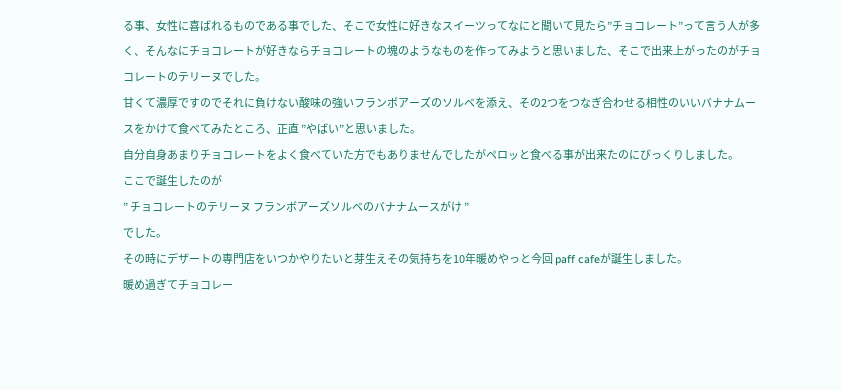る事、女性に喜ばれるものである事でした、そこで女性に好きなスイーツってなにと聞いて見たら”チョコレート”って言う人が多く、そんなにチョコレートが好きならチョコレートの塊のようなものを作ってみようと思いました、そこで出来上がったのがチョコレートのテリーヌでした。
甘くて濃厚ですのでそれに負けない酸味の強いフランボアーズのソルベを添え、その2つをつなぎ合わせる相性のいいバナナムースをかけて食べてみたところ、正直 ”やばい”と思いました。
自分自身あまりチョコレートをよく食べていた方でもありませんでしたがペロッと食べる事が出来たのにびっくりしました。
ここで誕生したのが
” チョコレートのテリーヌ フランボアーズソルベのバナナムースがけ ”
でした。
その時にデザートの専門店をいつかやりたいと芽生えその気持ちを10年暖めやっと今回 paff cafeが誕生しました。
暖め過ぎてチョコレー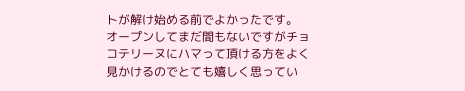トが解け始める前でよかったです。
オープンしてまだ間もないですがチョコテリーヌにハマって頂ける方をよく見かけるのでとても嬉しく思ってい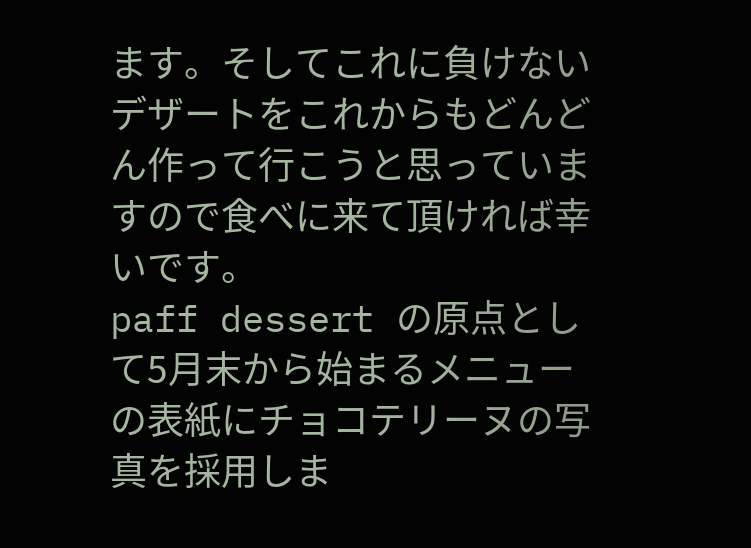ます。そしてこれに負けないデザートをこれからもどんどん作って行こうと思っていますので食べに来て頂ければ幸いです。
paff dessert の原点として5月末から始まるメニューの表紙にチョコテリーヌの写真を採用しま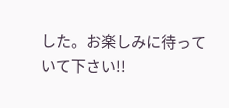した。お楽しみに待っていて下さい!!